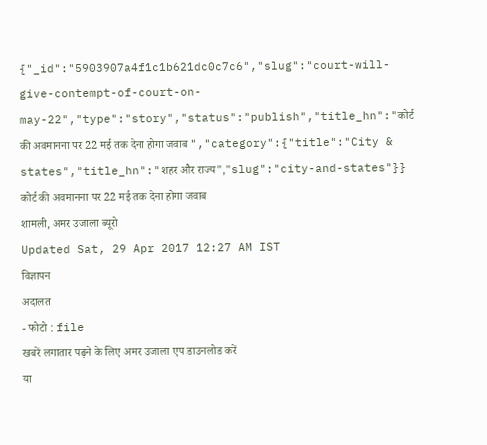{"_id":"5903907a4f1c1b621dc0c7c6","slug":"court-will-give-contempt-of-court-on-may-22","type":"story","status":"publish","title_hn":"कोर्ट की अवमानना पर 22 मई तक देना होगा जवाब ","category":{"title":"City & states","title_hn":"शहर और राज्य","slug":"city-and-states"}}
कोर्ट की अवमानना पर 22 मई तक देना होगा जवाब
शामली, अमर उजाला ब्यूरो
Updated Sat, 29 Apr 2017 12:27 AM IST
विज्ञापन
अदालत
- फोटो : file
खबरें लगातार पढ़ने के लिए अमर उजाला एप डाउनलोड करें
या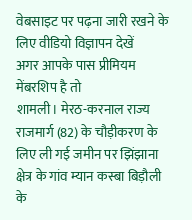वेबसाइट पर पढ़ना जारी रखने के लिए वीडियो विज्ञापन देखें
अगर आपके पास प्रीमियम मेंबरशिप है तो
शामली। मेरठ-करनाल राज्य राजमार्ग (82) के चौड़ीकरण के लिए ली गई जमीन पर झिंझाना क्षेत्र के गांव म्यान कस्बा बिड़ौली के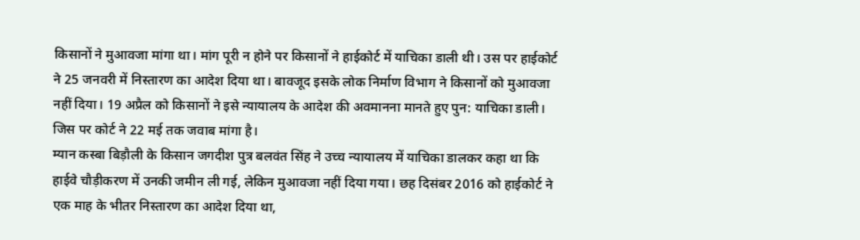किसानों ने मुआवजा मांगा था। मांग पूरी न होने पर किसानों ने हाईकोर्ट में याचिका डाली थी। उस पर हाईकोर्ट ने 25 जनवरी में निस्तारण का आदेश दिया था। बावजूद इसके लोक निर्माण विभाग ने किसानों को मुआवजा नहीं दिया। 19 अप्रैल को किसानों ने इसे न्यायालय के आदेश की अवमानना मानते हुए पुन: याचिका डाली। जिस पर कोर्ट ने 22 मई तक जवाब मांगा है।
म्यान कस्बा बिड़ौली के किसान जगदीश पुत्र बलवंत सिंह ने उच्च न्यायालय में याचिका डालकर कहा था कि हाईवे चौड़ीकरण में उनकी जमीन ली गई, लेकिन मुआवजा नहीं दिया गया। छह दिसंबर 2016 को हाईकोर्ट ने एक माह के भीतर निस्तारण का आदेश दिया था,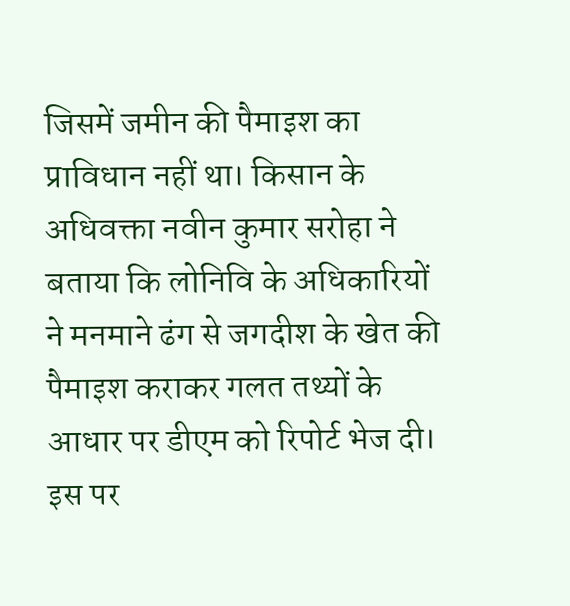जिसमें जमीन की पैमाइश का प्राविधान नहीं था। किसान के अधिवक्ता नवीन कुमार सरोहा ने बताया कि लोनिवि के अधिकारियों ने मनमाने ढंग से जगदीश के खेत की पैमाइश कराकर गलत तथ्यों के आधार पर डीएम को रिपोर्ट भेज दी।
इस पर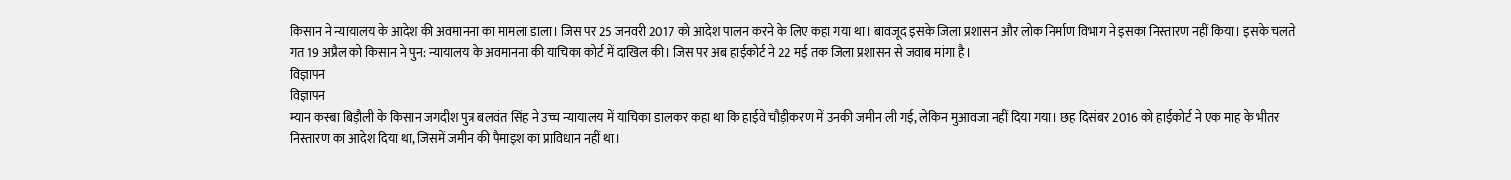किसान ने न्यायालय के आदेश की अवमानना का मामला डाला। जिस पर 25 जनवरी 2017 को आदेश पालन करने के लिए कहा गया था। बावजूद इसके जिला प्रशासन और लोक निर्माण विभाग ने इसका निस्तारण नहीं किया। इसके चलते गत 19 अप्रैल को किसान ने पुन: न्यायालय के अवमानना की याचिका कोर्ट में दाखिल की। जिस पर अब हाईकोर्ट ने 22 मई तक जिला प्रशासन से जवाब मांगा है।
विज्ञापन
विज्ञापन
म्यान कस्बा बिड़ौली के किसान जगदीश पुत्र बलवंत सिंह ने उच्च न्यायालय में याचिका डालकर कहा था कि हाईवे चौड़ीकरण में उनकी जमीन ली गई, लेकिन मुआवजा नहीं दिया गया। छह दिसंबर 2016 को हाईकोर्ट ने एक माह के भीतर निस्तारण का आदेश दिया था, जिसमें जमीन की पैमाइश का प्राविधान नहीं था।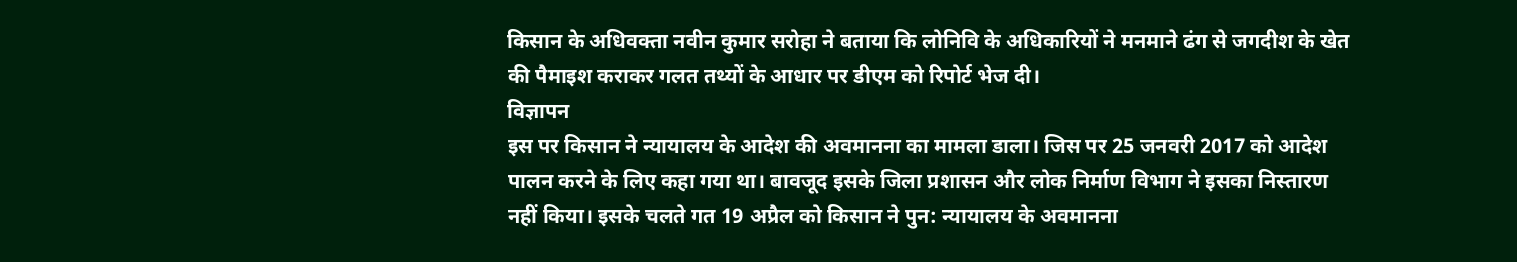किसान के अधिवक्ता नवीन कुमार सरोहा ने बताया कि लोनिवि के अधिकारियों ने मनमाने ढंग से जगदीश के खेत की पैमाइश कराकर गलत तथ्यों के आधार पर डीएम को रिपोर्ट भेज दी।
विज्ञापन
इस पर किसान ने न्यायालय के आदेश की अवमानना का मामला डाला। जिस पर 25 जनवरी 2017 को आदेश पालन करने के लिए कहा गया था। बावजूद इसके जिला प्रशासन और लोक निर्माण विभाग ने इसका निस्तारण नहीं किया। इसके चलते गत 19 अप्रैल को किसान ने पुन: न्यायालय के अवमानना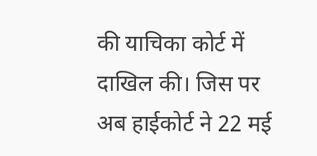की याचिका कोर्ट में दाखिल की। जिस पर अब हाईकोर्ट ने 22 मई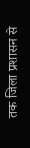तक जिला प्रशासन से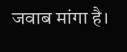जवाब मांगा है।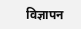विज्ञापन